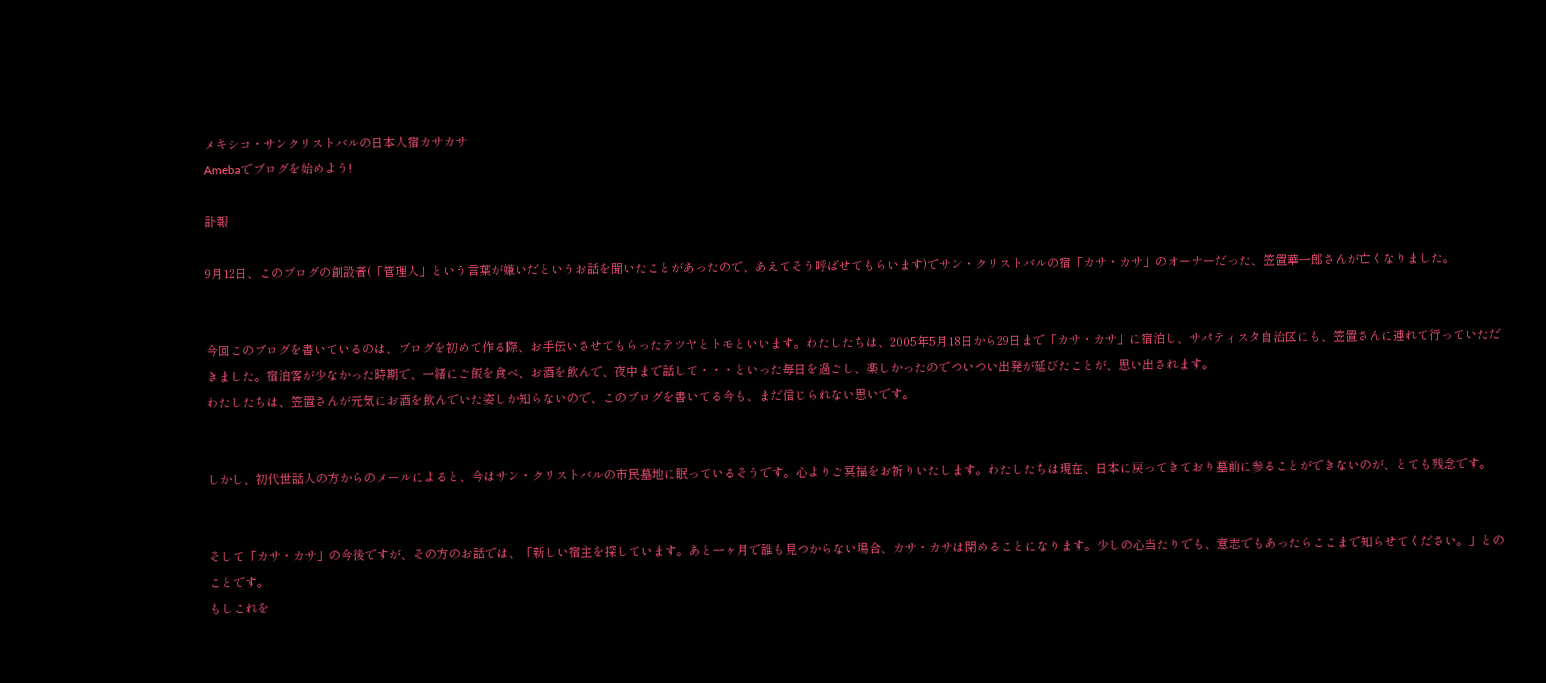メキシコ・サンクリストバルの日本人宿カサカサ
Amebaでブログを始めよう!

訃報

9月12日、このブログの創設者(「管理人」という言葉が嫌いだというお話を聞いたことがあったので、あえてそう呼ばせてもらいます)でサン・クリストバルの宿「カサ・カサ」のオーナーだった、笠置華一郎さんが亡くなりました。


今回このブログを書いているのは、ブログを初めて作る際、お手伝いさせてもらったテツヤとトモといいます。わたしたちは、2005年5月18日から29日まで「カサ・カサ」に宿泊し、サパティスタ自治区にも、笠置さんに連れて行っていただきました。宿泊客が少なかった時期で、一緒にご飯を食べ、お酒を飲んで、夜中まで話して・・・といった毎日を過ごし、楽しかったのでついつい出発が延びたことが、思い出されます。
わたしたちは、笠置さんが元気にお酒を飲んでいた姿しか知らないので、このブログを書いてる今も、まだ信じられない思いです。


しかし、初代世話人の方からのメールによると、今はサン・クリストバルの市民墓地に眠っているそうです。心よりご冥福をお祈りいたします。わたしたちは現在、日本に戻ってきており墓前に参ることができないのが、とても残念です。


そして「カサ・カサ」の今後ですが、その方のお話では、「新しい宿主を探しています。あと一ヶ月で誰も見つからない場合、カサ・カサは閉めることになります。少しの心当たりでも、意志でもあったらここまで知らせてください。」とのことです。
もしこれを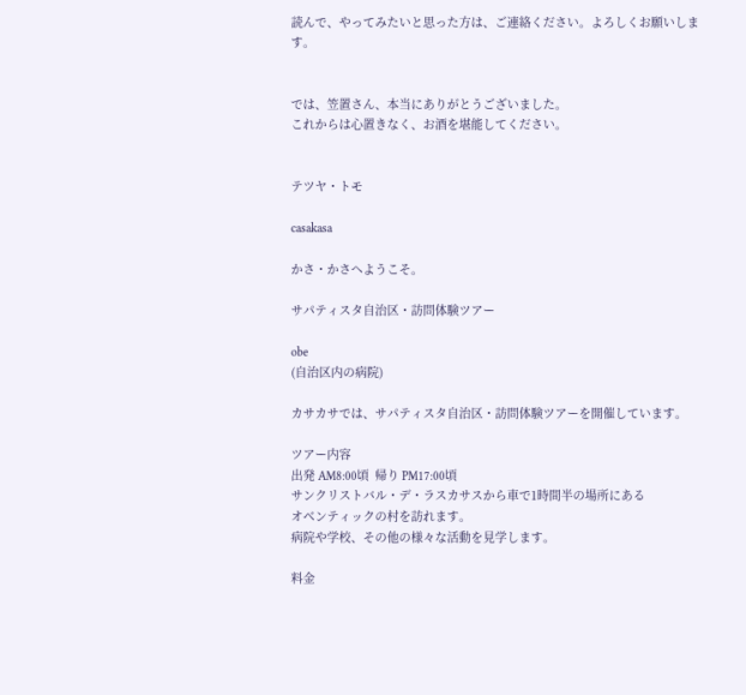読んで、やってみたいと思った方は、ご連絡ください。よろしくお願いします。


では、笠置さん、本当にありがとうございました。
これからは心置きなく、お酒を堪能してください。


テツヤ・トモ

casakasa

かさ・かさへようこそ。

サパティスタ自治区・訪問体験ツアー

obe
(自治区内の病院)

カサカサでは、サパティスタ自治区・訪問体験ツアーを開催しています。

ツアー内容
出発 AM8:00頃  帰り PM17:00頃
サンクリストバル・デ・ラスカサスから車で1時間半の場所にある
オベンティックの村を訪れます。
病院や学校、その他の様々な活動を見学します。

料金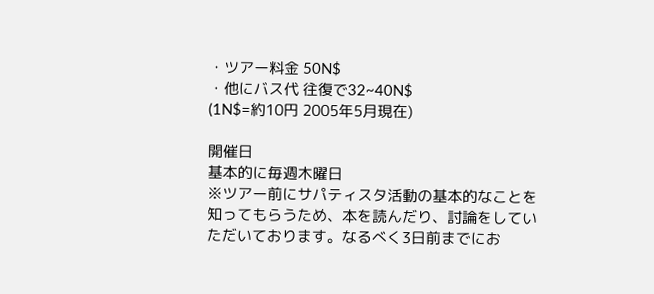・ツアー料金 50N$
・他にバス代 往復で32~40N$
(1N$=約10円 2005年5月現在)

開催日
基本的に毎週木曜日
※ツアー前にサパティスタ活動の基本的なことを知ってもらうため、本を読んだり、討論をしていただいております。なるべく3日前までにお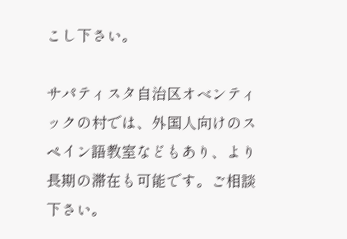こし下さい。

サパティスタ自治区オベンティックの村では、外国人向けのスペイン語教室などもあり、より長期の滞在も可能です。ご相談下さい。